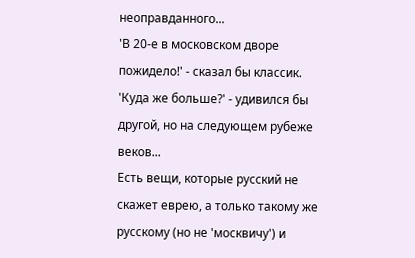неоправданного...
'В 20-е в московском дворе пожидело!' - сказал бы классик.
'Куда же больше?' - удивился бы другой, но на следующем рубеже веков...
Есть вещи, которые русский не скажет еврею, а только такому же русскому (но не 'москвичу') и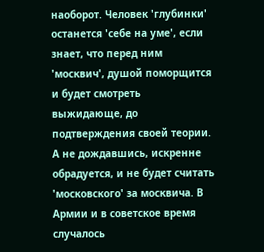наоборот. Человек 'глубинки' останется 'себе на уме', если знает, что перед ним 'москвич', душой поморщится и будет смотреть выжидающе, до подтверждения своей теории. А не дождавшись, искренне обрадуется, и не будет считать 'московского' за москвича. В Армии и в советское время случалось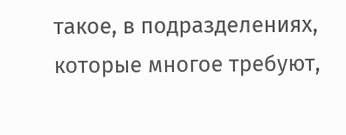такое, в подразделениях, которые многое требуют,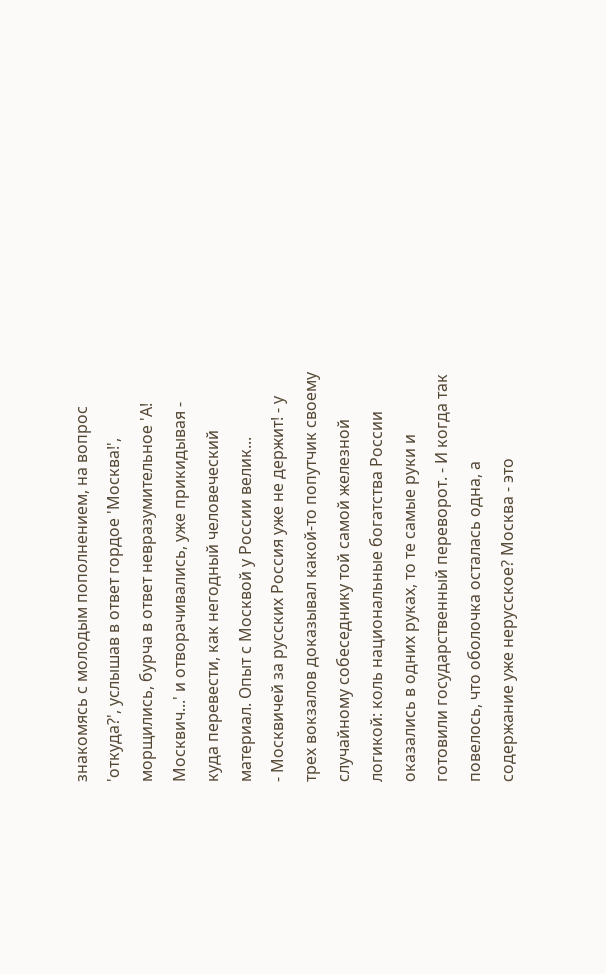знакомясь с молодым пополнением, на вопрос 'откуда?', услышав в ответ гордое 'Москва!', морщились, бурча в ответ невразумительное 'А! Москвич...' и отворачивались, уже прикидывая - куда перевести, как негодный человеческий материал. Опыт с Москвой у России велик...
- Москвичей за русских Россия уже не держит! - у трех вокзалов доказывал какой-то попутчик своему случайному собеседнику той самой железной логикой: коль национальные богатства России оказались в одних руках, то те самые руки и готовили государственный переворот. - И когда так повелось, что оболочка осталась одна, а содержание уже нерусское? Москва - это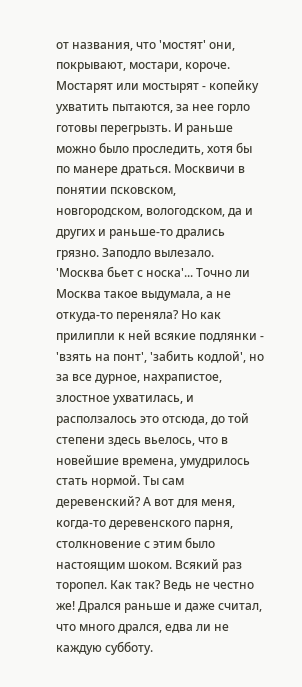от названия, что 'мостят' они, покрывают, мостари, короче. Мостарят или мостырят - копейку ухватить пытаются, за нее горло готовы перегрызть. И раньше можно было проследить, хотя бы по манере драться. Москвичи в понятии псковском, новгородском, вологодском, да и других и раньше-то дрались грязно. Заподло вылезало. 'Москва бьет с носка'... Точно ли Москва такое выдумала, а не откуда-то переняла? Но как прилипли к ней всякие подлянки - 'взять на понт', 'забить кодлой', но за все дурное, нахрапистое, злостное ухватилась, и расползалось это отсюда, до той степени здесь вьелось, что в новейшие времена, умудрилось стать нормой. Ты сам деревенский? А вот для меня, когда-то деревенского парня, столкновение с этим было настоящим шоком. Всякий раз торопел. Как так? Ведь не честно же! Дрался раньше и даже считал, что много дрался, едва ли не каждую субботу.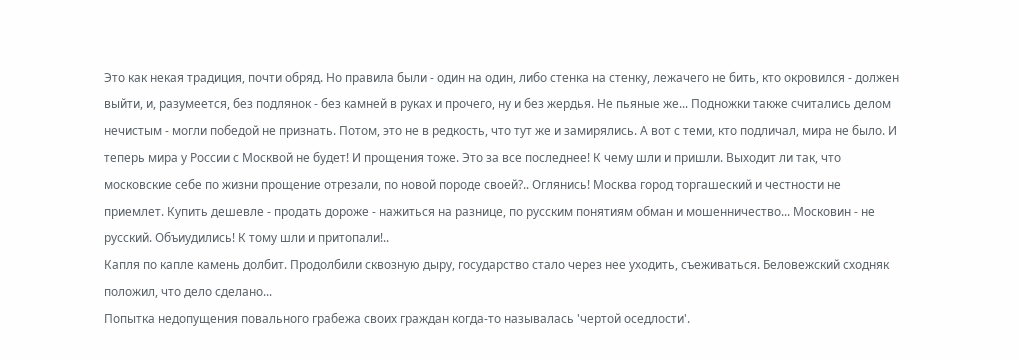Это как некая традиция, почти обряд. Но правила были - один на один, либо стенка на стенку, лежачего не бить, кто окровился - должен выйти, и, разумеется, без подлянок - без камней в руках и прочего, ну и без жердья. Не пьяные же... Подножки также считались делом нечистым - могли победой не признать. Потом, это не в редкость, что тут же и замирялись. А вот с теми, кто подличал, мира не было. И теперь мира у России с Москвой не будет! И прощения тоже. Это за все последнее! К чему шли и пришли. Выходит ли так, что московские себе по жизни прощение отрезали, по новой породе своей?.. Оглянись! Москва город торгашеский и честности не приемлет. Купить дешевле - продать дороже - нажиться на разнице, по русским понятиям обман и мошенничество... Московин - не русский. Объиудились! К тому шли и притопали!..
Капля по капле камень долбит. Продолбили сквозную дыру, государство стало через нее уходить, съеживаться. Беловежский сходняк положил, что дело сделано...
Попытка недопущения повального грабежа своих граждан когда-то называлась 'чертой оседлости'.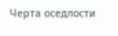Черта оседлости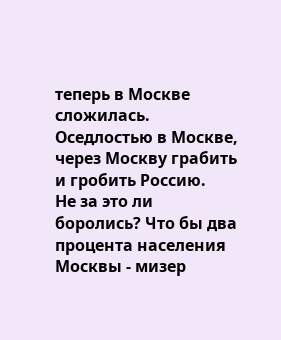теперь в Москве сложилась. Оседлостью в Москве, через Москву грабить и гробить Россию.
Не за это ли боролись? Что бы два процента населения Москвы - мизер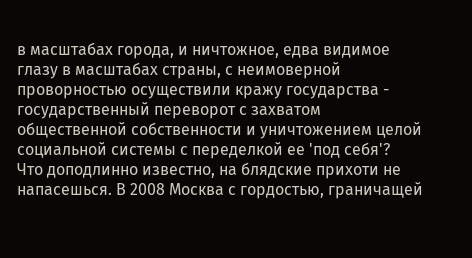в масштабах города, и ничтожное, едва видимое глазу в масштабах страны, с неимоверной проворностью осуществили кражу государства - государственный переворот с захватом общественной собственности и уничтожением целой социальной системы с переделкой ее 'под себя'?
Что доподлинно известно, на блядские прихоти не напасешься. В 2008 Москва с гордостью, граничащей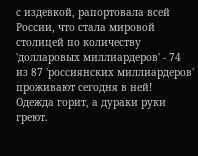с издевкой, рапортовала всей России, что стала мировой столицей по количеству 'долларовых миллиардеров' - 74 из 87 'россиянских миллиардеров' проживают сегодня в ней!
Одежда горит, а дураки руки греют.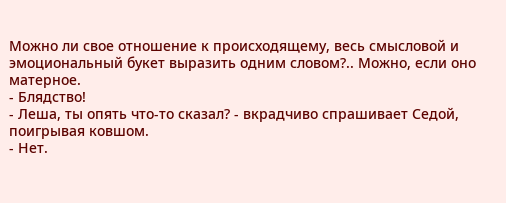Можно ли свое отношение к происходящему, весь смысловой и эмоциональный букет выразить одним словом?.. Можно, если оно матерное.
- Блядство!
- Леша, ты опять что-то сказал? - вкрадчиво спрашивает Седой, поигрывая ковшом.
- Нет.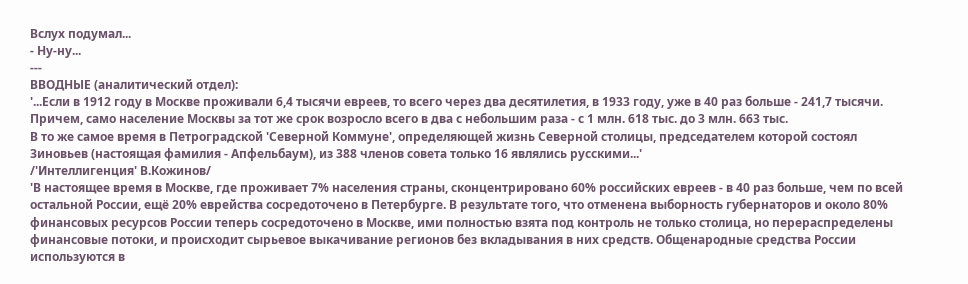Вслух подумал...
- Ну-ну...
---
ВВОДНЫЕ (аналитический отдел):
'...Если в 1912 году в Москве проживали 6,4 тысячи евреев, то всего через два десятилетия, в 1933 году, уже в 40 раз больше - 241,7 тысячи. Причем, само население Москвы за тот же срок возросло всего в два с небольшим раза - с 1 млн. 618 тыс. до 3 млн. 663 тыс.
В то же самое время в Петроградской 'Северной Коммуне', определяющей жизнь Северной столицы, председателем которой состоял Зиновьев (настоящая фамилия - Апфельбаум), из 388 членов совета только 16 являлись русскими...'
/'Интеллигенция' В.Кожинов/
'В настоящее время в Москве, где проживает 7% населения страны, сконцентрировано 60% российских евреев - в 40 раз больше, чем по всей остальной России, ещё 20% еврейства сосредоточено в Петербурге. В результате того, что отменена выборность губернаторов и около 80% финансовых ресурсов России теперь сосредоточено в Москве, ими полностью взята под контроль не только столица, но перераспределены финансовые потоки, и происходит сырьевое выкачивание регионов без вкладывания в них средств. Общенародные средства России используются в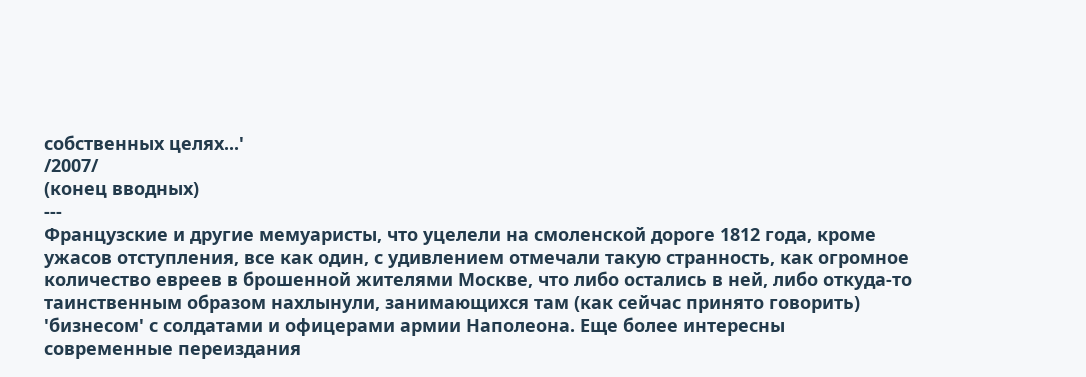собственных целях...'
/2007/
(конец вводных)
---
Французские и другие мемуаристы, что уцелели на смоленской дороге 1812 года, кроме ужасов отступления, все как один, с удивлением отмечали такую странность, как огромное количество евреев в брошенной жителями Москве, что либо остались в ней, либо откуда-то таинственным образом нахлынули, занимающихся там (как сейчас принято говорить) 'бизнесом' с солдатами и офицерами армии Наполеона. Еще более интересны современные переиздания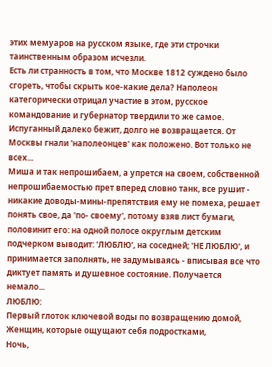этих мемуаров на русском языке, где эти строчки таинственным образом исчезли.
Есть ли странность в том, что Москве 1812 суждено было сгореть, чтобы скрыть кое-какие дела? Наполеон категорически отрицал участие в этом, русское командование и губернатор твердили то же самое.
Испуганный далеко бежит, долго не возвращается. От Москвы гнали 'наполеонцев' как положено. Вот только не всех...
Миша и так непрошибаем, а упрется на своем, собственной непрошибаемостью прет вперед словно танк, все рушит - никакие доводы-мины-препятствия ему не помеха, решает понять свое, да 'по- своему', потому взяв лист бумаги, половинит его: на одной полосе округлым детским подчерком выводит: 'ЛЮБЛЮ', на соседней; 'НЕ ЛЮБЛЮ', и принимается заполнять, не задумываясь - вписывая все что диктует память и душевное состояние. Получается немало...
ЛЮБЛЮ:
Первый глоток ключевой воды по возвращению домой,
Женщин, которые ощущают себя подростками,
Ночь,